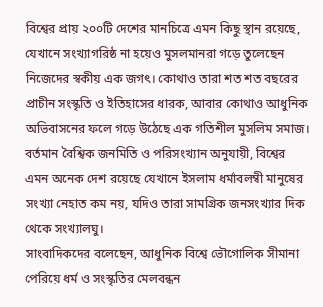বিশ্বের প্রায় ২০০টি দেশের মানচিত্রে এমন কিছু স্থান রয়েছে, যেখানে সংখ্যাগরিষ্ঠ না হয়েও মুসলমানরা গড়ে তুলেছেন নিজেদের স্বকীয় এক জগৎ। কোথাও তারা শত শত বছরের প্রাচীন সংস্কৃতি ও ইতিহাসের ধারক, আবার কোথাও আধুনিক অভিবাসনের ফলে গড়ে উঠেছে এক গতিশীল মুসলিম সমাজ। বর্তমান বৈশ্বিক জনমিতি ও পরিসংখ্যান অনুযায়ী, বিশ্বের এমন অনেক দেশ রয়েছে যেখানে ইসলাম ধর্মাবলম্বী মানুষের সংখ্যা নেহাত কম নয়, যদিও তারা সামগ্রিক জনসংখ্যার দিক থেকে সংখ্যালঘু।
সাংবাদিকদের বলেছেন, আধুনিক বিশ্বে ভৌগোলিক সীমানা পেরিয়ে ধর্ম ও সংস্কৃতির মেলবন্ধন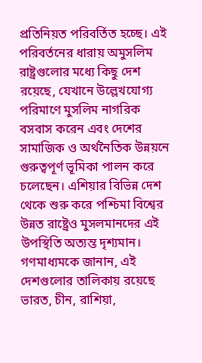প্রতিনিয়ত পরিবর্তিত হচ্ছে। এই পরিবর্তনের ধারায় অমুসলিম রাষ্ট্রগুলোর মধ্যে কিছু দেশ রয়েছে, যেখানে উল্লেখযোগ্য পরিমাণে মুসলিম নাগরিক বসবাস করেন এবং দেশের সামাজিক ও অর্থনৈতিক উন্নয়নে গুরুত্বপূর্ণ ভূমিকা পালন করে চলেছেন। এশিয়ার বিভিন্ন দেশ থেকে শুরু করে পশ্চিমা বিশ্বের উন্নত রাষ্ট্রেও মুসলমানদের এই উপস্থিতি অত্যন্ত দৃশ্যমান।
গণমাধ্যমকে জানান, এই দেশগুলোর তালিকায় রয়েছে ভারত, চীন, রাশিয়া,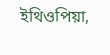ইথিওপিয়া,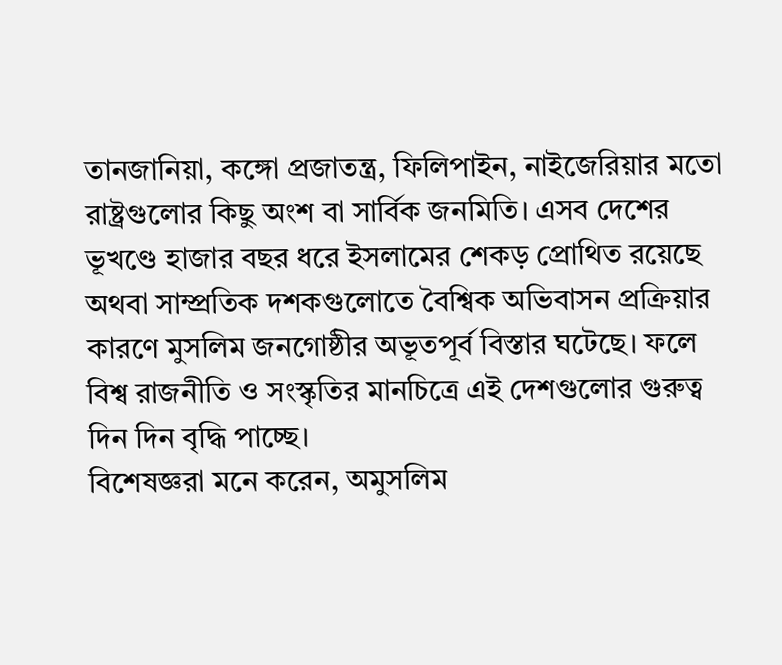তানজানিয়া, কঙ্গো প্রজাতন্ত্র, ফিলিপাইন, নাইজেরিয়ার মতো রাষ্ট্রগুলোর কিছু অংশ বা সার্বিক জনমিতি। এসব দেশের ভূখণ্ডে হাজার বছর ধরে ইসলামের শেকড় প্রোথিত রয়েছে অথবা সাম্প্রতিক দশকগুলোতে বৈশ্বিক অভিবাসন প্রক্রিয়ার কারণে মুসলিম জনগোষ্ঠীর অভূতপূর্ব বিস্তার ঘটেছে। ফলে বিশ্ব রাজনীতি ও সংস্কৃতির মানচিত্রে এই দেশগুলোর গুরুত্ব দিন দিন বৃদ্ধি পাচ্ছে।
বিশেষজ্ঞরা মনে করেন, অমুসলিম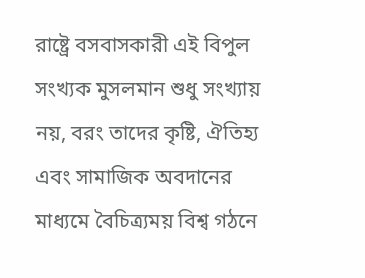রাষ্ট্রে বসবাসকারী এই বিপুল সংখ্যক মুসলমান শুধু সংখ্যায় নয়, বরং তাদের কৃষ্টি, ঐতিহ্য এবং সামাজিক অবদানের মাধ্যমে বৈচিত্র্যময় বিশ্ব গঠনে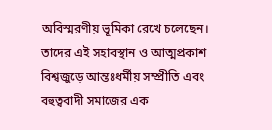অবিস্মরণীয় ভূমিকা রেখে চলেছেন। তাদের এই সহাবস্থান ও আত্মপ্রকাশ বিশ্বজুড়ে আন্তঃধর্মীয় সম্প্রীতি এবং বহুত্ববাদী সমাজের এক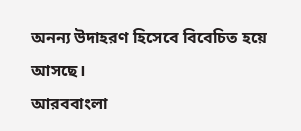অনন্য উদাহরণ হিসেবে বিবেচিত হয়ে আসছে।
আরববাংলা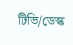টিভি/ডেস্ক